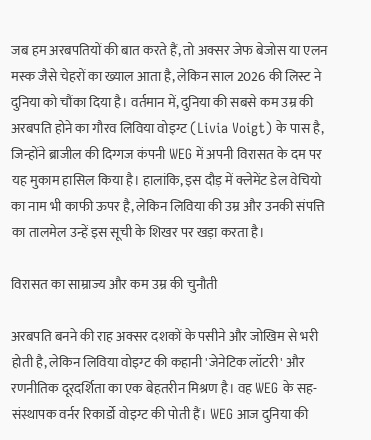जब हम अरबपतियों की बात करते हैं, तो अक्सर जेफ बेजोस या एलन मस्क जैसे चेहरों का ख्याल आता है, लेकिन साल 2026 की लिस्ट ने दुनिया को चौंका दिया है। वर्तमान में, दुनिया की सबसे कम उम्र की अरबपति होने का गौरव लिविया वोइग्ट (Livia Voigt) के पास है, जिन्होंने ब्राजील की दिग्गज कंपनी WEG में अपनी विरासत के दम पर यह मुकाम हासिल किया है। हालांकि, इस दौड़ में क्लेमेंट डेल वेचियो का नाम भी काफी ऊपर है, लेकिन लिविया की उम्र और उनकी संपत्ति का तालमेल उन्हें इस सूची के शिखर पर खड़ा करता है।

विरासत का साम्राज्य और कम उम्र की चुनौती

अरबपति बनने की राह अक्सर दशकों के पसीने और जोखिम से भरी होती है, लेकिन लिविया वोइग्ट की कहानी 'जेनेटिक लॉटरी' और रणनीतिक दूरदर्शिता का एक बेहतरीन मिश्रण है। वह WEG के सह-संस्थापक वर्नर रिकार्डो वोइग्ट की पोती हैं। WEG आज दुनिया की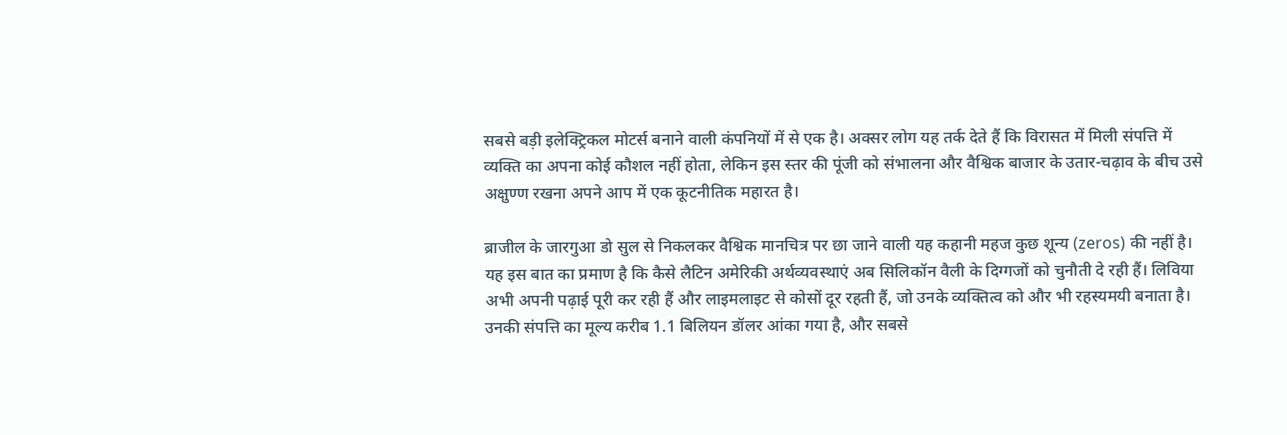सबसे बड़ी इलेक्ट्रिकल मोटर्स बनाने वाली कंपनियों में से एक है। अक्सर लोग यह तर्क देते हैं कि विरासत में मिली संपत्ति में व्यक्ति का अपना कोई कौशल नहीं होता, लेकिन इस स्तर की पूंजी को संभालना और वैश्विक बाजार के उतार-चढ़ाव के बीच उसे अक्षुण्ण रखना अपने आप में एक कूटनीतिक महारत है।

ब्राजील के जारगुआ डो सुल से निकलकर वैश्विक मानचित्र पर छा जाने वाली यह कहानी महज कुछ शून्य (zeros) की नहीं है। यह इस बात का प्रमाण है कि कैसे लैटिन अमेरिकी अर्थव्यवस्थाएं अब सिलिकॉन वैली के दिग्गजों को चुनौती दे रही हैं। लिविया अभी अपनी पढ़ाई पूरी कर रही हैं और लाइमलाइट से कोसों दूर रहती हैं, जो उनके व्यक्तित्व को और भी रहस्यमयी बनाता है। उनकी संपत्ति का मूल्य करीब 1.1 बिलियन डॉलर आंका गया है, और सबसे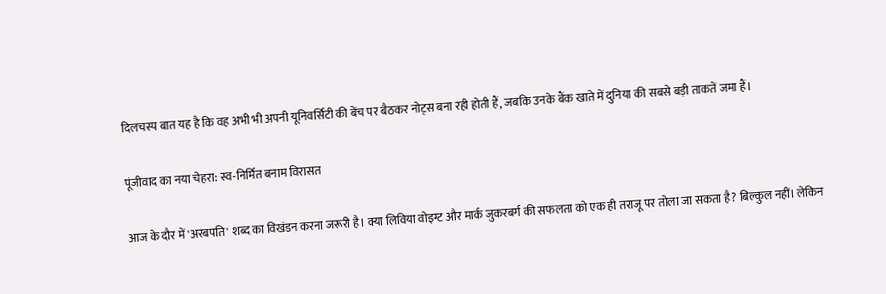दिलचस्प बात यह है कि वह अभी भी अपनी यूनिवर्सिटी की बेंच पर बैठकर नोट्स बना रही होती हैं, जबकि उनके बैंक खाते में दुनिया की सबसे बड़ी ताकतें जमा हैं।

पूंजीवाद का नया चेहरा: स्व-निर्मित बनाम विरासत

आज के दौर में 'अरबपति' शब्द का विखंडन करना जरूरी है। क्या लिविया वोइग्ट और मार्क जुकरबर्ग की सफलता को एक ही तराजू पर तोला जा सकता है? बिल्कुल नहीं। लेकिन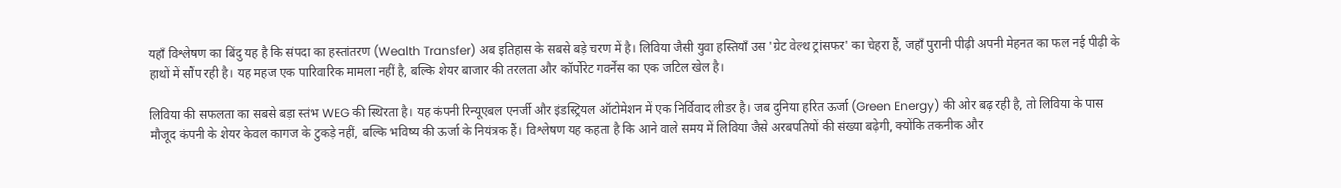यहाँ विश्लेषण का बिंदु यह है कि संपदा का हस्तांतरण (Wealth Transfer) अब इतिहास के सबसे बड़े चरण में है। लिविया जैसी युवा हस्तियाँ उस 'ग्रेट वेल्थ ट्रांसफर' का चेहरा हैं, जहाँ पुरानी पीढ़ी अपनी मेहनत का फल नई पीढ़ी के हाथों में सौंप रही है। यह महज एक पारिवारिक मामला नहीं है, बल्कि शेयर बाजार की तरलता और कॉर्पोरेट गवर्नेंस का एक जटिल खेल है।

लिविया की सफलता का सबसे बड़ा स्तंभ WEG की स्थिरता है। यह कंपनी रिन्यूएबल एनर्जी और इंडस्ट्रियल ऑटोमेशन में एक निर्विवाद लीडर है। जब दुनिया हरित ऊर्जा (Green Energy) की ओर बढ़ रही है, तो लिविया के पास मौजूद कंपनी के शेयर केवल कागज के टुकड़े नहीं, बल्कि भविष्य की ऊर्जा के नियंत्रक हैं। विश्लेषण यह कहता है कि आने वाले समय में लिविया जैसे अरबपतियों की संख्या बढ़ेगी, क्योंकि तकनीक और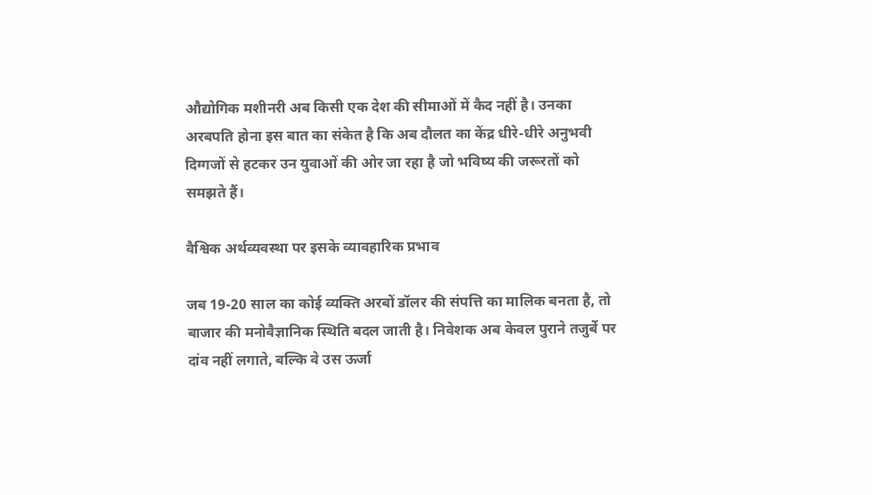औद्योगिक मशीनरी अब किसी एक देश की सीमाओं में कैद नहीं है। उनका अरबपति होना इस बात का संकेत है कि अब दौलत का केंद्र धीरे-धीरे अनुभवी दिग्गजों से हटकर उन युवाओं की ओर जा रहा है जो भविष्य की जरूरतों को समझते हैं।

वैश्विक अर्थव्यवस्था पर इसके व्यावहारिक प्रभाव

जब 19-20 साल का कोई व्यक्ति अरबों डॉलर की संपत्ति का मालिक बनता है, तो बाजार की मनोवैज्ञानिक स्थिति बदल जाती है। निवेशक अब केवल पुराने तजुर्बे पर दांव नहीं लगाते, बल्कि वे उस ऊर्जा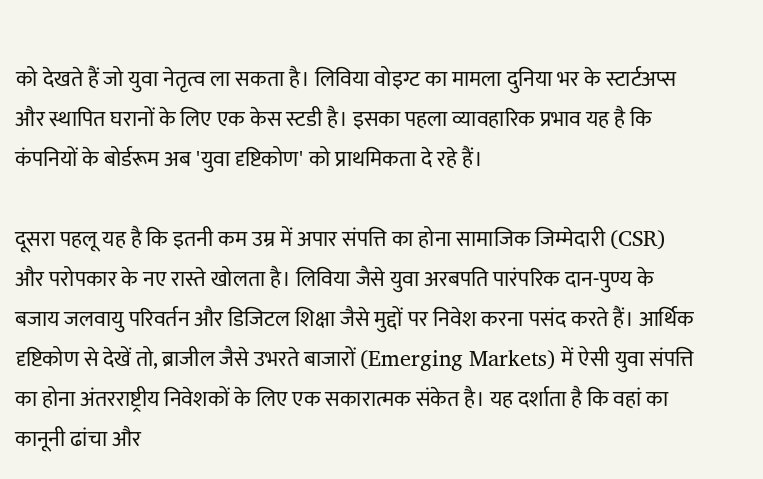को देखते हैं जो युवा नेतृत्व ला सकता है। लिविया वोइग्ट का मामला दुनिया भर के स्टार्टअप्स और स्थापित घरानों के लिए एक केस स्टडी है। इसका पहला व्यावहारिक प्रभाव यह है कि कंपनियों के बोर्डरूम अब 'युवा दृष्टिकोण' को प्राथमिकता दे रहे हैं।

दूसरा पहलू यह है कि इतनी कम उम्र में अपार संपत्ति का होना सामाजिक जिम्मेदारी (CSR) और परोपकार के नए रास्ते खोलता है। लिविया जैसे युवा अरबपति पारंपरिक दान-पुण्य के बजाय जलवायु परिवर्तन और डिजिटल शिक्षा जैसे मुद्दों पर निवेश करना पसंद करते हैं। आर्थिक दृष्टिकोण से देखें तो, ब्राजील जैसे उभरते बाजारों (Emerging Markets) में ऐसी युवा संपत्ति का होना अंतरराष्ट्रीय निवेशकों के लिए एक सकारात्मक संकेत है। यह दर्शाता है कि वहां का कानूनी ढांचा और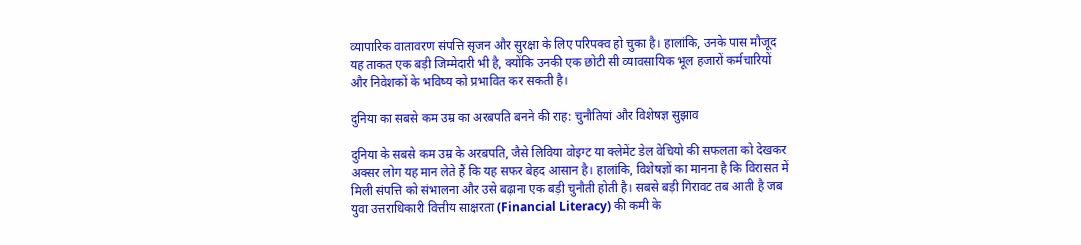व्यापारिक वातावरण संपत्ति सृजन और सुरक्षा के लिए परिपक्व हो चुका है। हालांकि, उनके पास मौजूद यह ताकत एक बड़ी जिम्मेदारी भी है, क्योंकि उनकी एक छोटी सी व्यावसायिक भूल हजारों कर्मचारियों और निवेशकों के भविष्य को प्रभावित कर सकती है।

दुनिया का सबसे कम उम्र का अरबपति बनने की राह: चुनौतियां और विशेषज्ञ सुझाव

दुनिया के सबसे कम उम्र के अरबपति, जैसे लिविया वोइग्ट या क्लेमेंट डेल वेचियो की सफलता को देखकर अक्सर लोग यह मान लेते हैं कि यह सफर बेहद आसान है। हालांकि, विशेषज्ञों का मानना है कि विरासत में मिली संपत्ति को संभालना और उसे बढ़ाना एक बड़ी चुनौती होती है। सबसे बड़ी गिरावट तब आती है जब युवा उत्तराधिकारी वित्तीय साक्षरता (Financial Literacy) की कमी के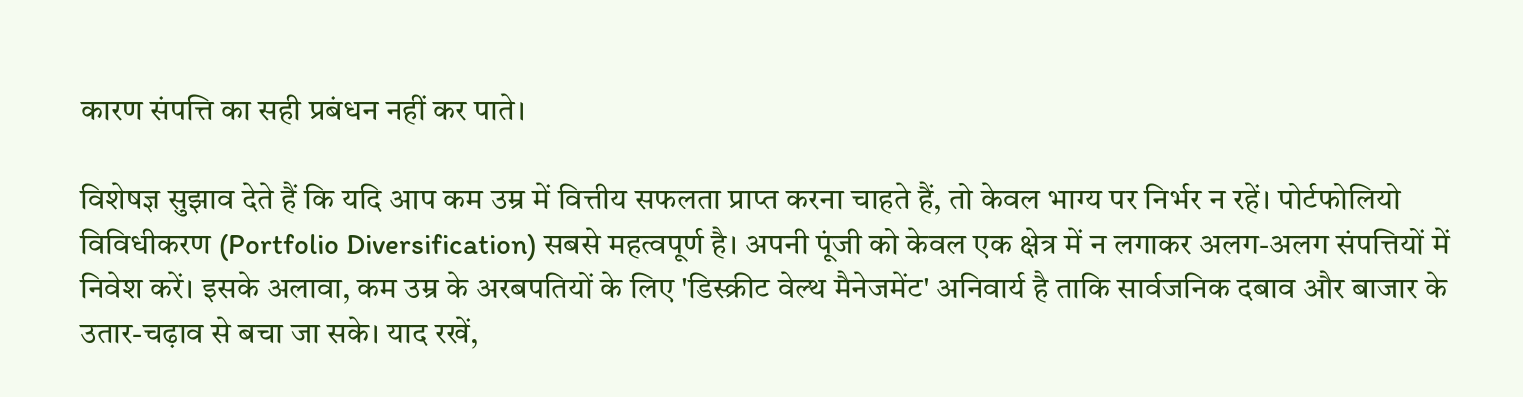कारण संपत्ति का सही प्रबंधन नहीं कर पाते।

विशेषज्ञ सुझाव देते हैं कि यदि आप कम उम्र में वित्तीय सफलता प्राप्त करना चाहते हैं, तो केवल भाग्य पर निर्भर न रहें। पोर्टफोलियो विविधीकरण (Portfolio Diversification) सबसे महत्वपूर्ण है। अपनी पूंजी को केवल एक क्षेत्र में न लगाकर अलग-अलग संपत्तियों में निवेश करें। इसके अलावा, कम उम्र के अरबपतियों के लिए 'डिस्क्रीट वेल्थ मैनेजमेंट' अनिवार्य है ताकि सार्वजनिक दबाव और बाजार के उतार-चढ़ाव से बचा जा सके। याद रखें,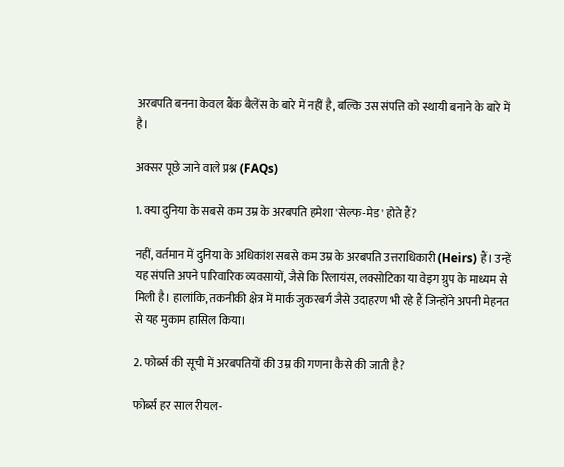अरबपति बनना केवल बैंक बैलेंस के बारे में नहीं है, बल्कि उस संपत्ति को स्थायी बनाने के बारे में है।

अक्सर पूछे जाने वाले प्रश्न (FAQs)

1. क्या दुनिया के सबसे कम उम्र के अरबपति हमेशा 'सेल्फ-मेड' होते हैं?

नहीं, वर्तमान में दुनिया के अधिकांश सबसे कम उम्र के अरबपति उत्तराधिकारी (Heirs) हैं। उन्हें यह संपत्ति अपने पारिवारिक व्यवसायों, जैसे कि रिलायंस, लक्सोटिका या वेइग ग्रुप के माध्यम से मिली है। हालांकि, तकनीकी क्षेत्र में मार्क जुकरबर्ग जैसे उदाहरण भी रहे हैं जिन्होंने अपनी मेहनत से यह मुकाम हासिल किया।

2. फोर्ब्स की सूची में अरबपतियों की उम्र की गणना कैसे की जाती है?

फोर्ब्स हर साल रीयल-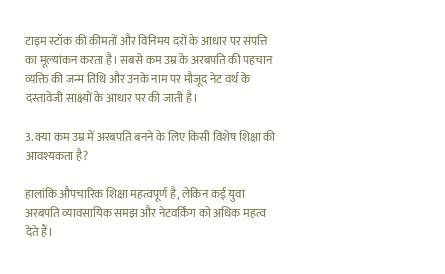टाइम स्टॉक की कीमतों और विनिमय दरों के आधार पर संपत्ति का मूल्यांकन करता है। सबसे कम उम्र के अरबपति की पहचान व्यक्ति की जन्म तिथि और उनके नाम पर मौजूद नेट वर्थ के दस्तावेजी साक्ष्यों के आधार पर की जाती है।

3. क्या कम उम्र में अरबपति बनने के लिए किसी विशेष शिक्षा की आवश्यकता है?

हालांकि औपचारिक शिक्षा महत्वपूर्ण है, लेकिन कई युवा अरबपति व्यावसायिक समझ और नेटवर्किंग को अधिक महत्व देते हैं।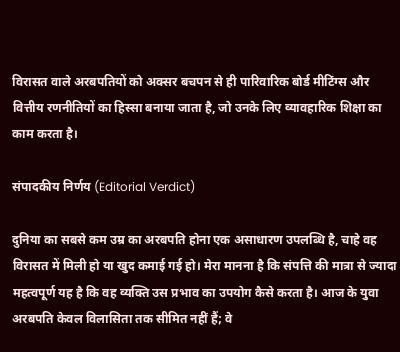विरासत वाले अरबपतियों को अक्सर बचपन से ही पारिवारिक बोर्ड मीटिंग्स और वित्तीय रणनीतियों का हिस्सा बनाया जाता है, जो उनके लिए व्यावहारिक शिक्षा का काम करता है।

संपादकीय निर्णय (Editorial Verdict)

दुनिया का सबसे कम उम्र का अरबपति होना एक असाधारण उपलब्धि है, चाहे वह विरासत में मिली हो या खुद कमाई गई हो। मेरा मानना है कि संपत्ति की मात्रा से ज्यादा महत्वपूर्ण यह है कि वह व्यक्ति उस प्रभाव का उपयोग कैसे करता है। आज के युवा अरबपति केवल विलासिता तक सीमित नहीं हैं; वे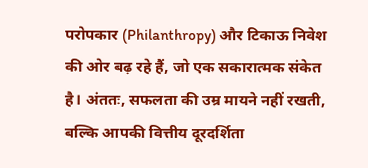परोपकार (Philanthropy) और टिकाऊ निवेश की ओर बढ़ रहे हैं, जो एक सकारात्मक संकेत है। अंततः, सफलता की उम्र मायने नहीं रखती, बल्कि आपकी वित्तीय दूरदर्शिता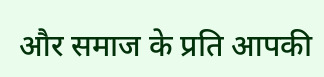और समाज के प्रति आपकी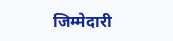जिम्मेदारी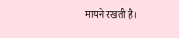मायने रखती है।